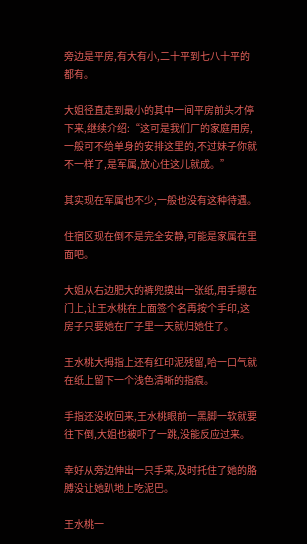旁边是平房,有大有小,二十平到七八十平的都有。

大姐径直走到最小的其中一间平房前头才停下来,继续介绍:“这可是我们厂的家庭用房,一般可不给单身的安排这里的,不过妹子你就不一样了,是军属,放心住这儿就成。”

其实现在军属也不少,一般也没有这种待遇。

住宿区现在倒不是完全安静,可能是家属在里面吧。

大姐从右边肥大的裤兜摸出一张纸,用手摁在门上,让王水桃在上面签个名再按个手印,这房子只要她在厂子里一天就归她住了。

王水桃大拇指上还有红印泥残留,哈一口气就在纸上留下一个浅色清晰的指痕。

手指还没收回来,王水桃眼前一黑脚一软就要往下倒,大姐也被吓了一跳,没能反应过来。

幸好从旁边伸出一只手来,及时托住了她的胳膊没让她趴地上吃泥巴。

王水桃一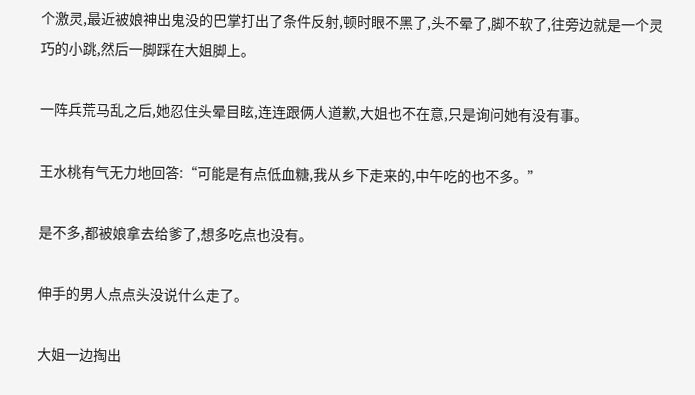个激灵,最近被娘神出鬼没的巴掌打出了条件反射,顿时眼不黑了,头不晕了,脚不软了,往旁边就是一个灵巧的小跳,然后一脚踩在大姐脚上。

一阵兵荒马乱之后,她忍住头晕目眩,连连跟俩人道歉,大姐也不在意,只是询问她有没有事。

王水桃有气无力地回答:“可能是有点低血糖,我从乡下走来的,中午吃的也不多。”

是不多,都被娘拿去给爹了,想多吃点也没有。

伸手的男人点点头没说什么走了。

大姐一边掏出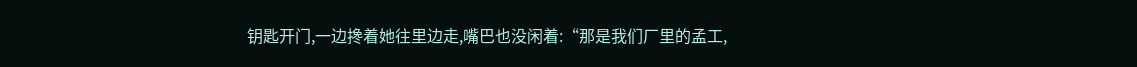钥匙开门,一边搀着她往里边走,嘴巴也没闲着:“那是我们厂里的孟工,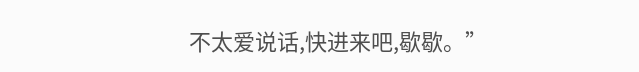不太爱说话,快进来吧,歇歇。”